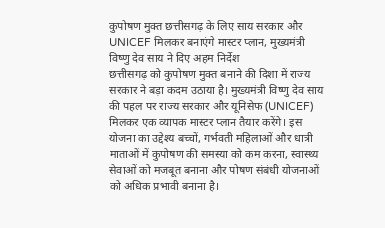कुपोषण मुक्त छत्तीसगढ़ के लिए साय सरकार और UNICEF मिलकर बनाएंगे मास्टर प्लान, मुख्यमंत्री विष्णु देव साय ने दिए अहम निर्देश
छत्तीसगढ़ को कुपोषण मुक्त बनाने की दिशा में राज्य सरकार ने बड़ा कदम उठाया है। मुख्यमंत्री विष्णु देव साय की पहल पर राज्य सरकार और यूनिसेफ (UNICEF) मिलकर एक व्यापक मास्टर प्लान तैयार करेंगे। इस योजना का उद्देश्य बच्चों, गर्भवती महिलाओं और धात्री माताओं में कुपोषण की समस्या को कम करना, स्वास्थ्य सेवाओं को मजबूत बनाना और पोषण संबंधी योजनाओं को अधिक प्रभावी बनाना है।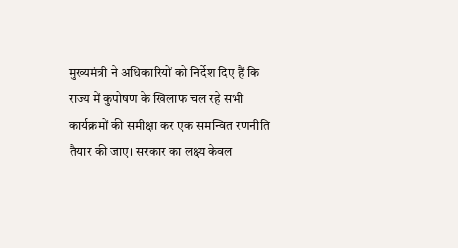मुख्यमंत्री ने अधिकारियों को निर्देश दिए हैं कि राज्य में कुपोषण के खिलाफ चल रहे सभी कार्यक्रमों की समीक्षा कर एक समन्वित रणनीति तैयार की जाए। सरकार का लक्ष्य केवल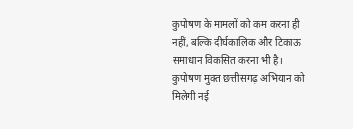कुपोषण के मामलों को कम करना ही नहीं, बल्कि दीर्घकालिक और टिकाऊ समाधान विकसित करना भी है।
कुपोषण मुक्त छत्तीसगढ़ अभियान को मिलेगी नई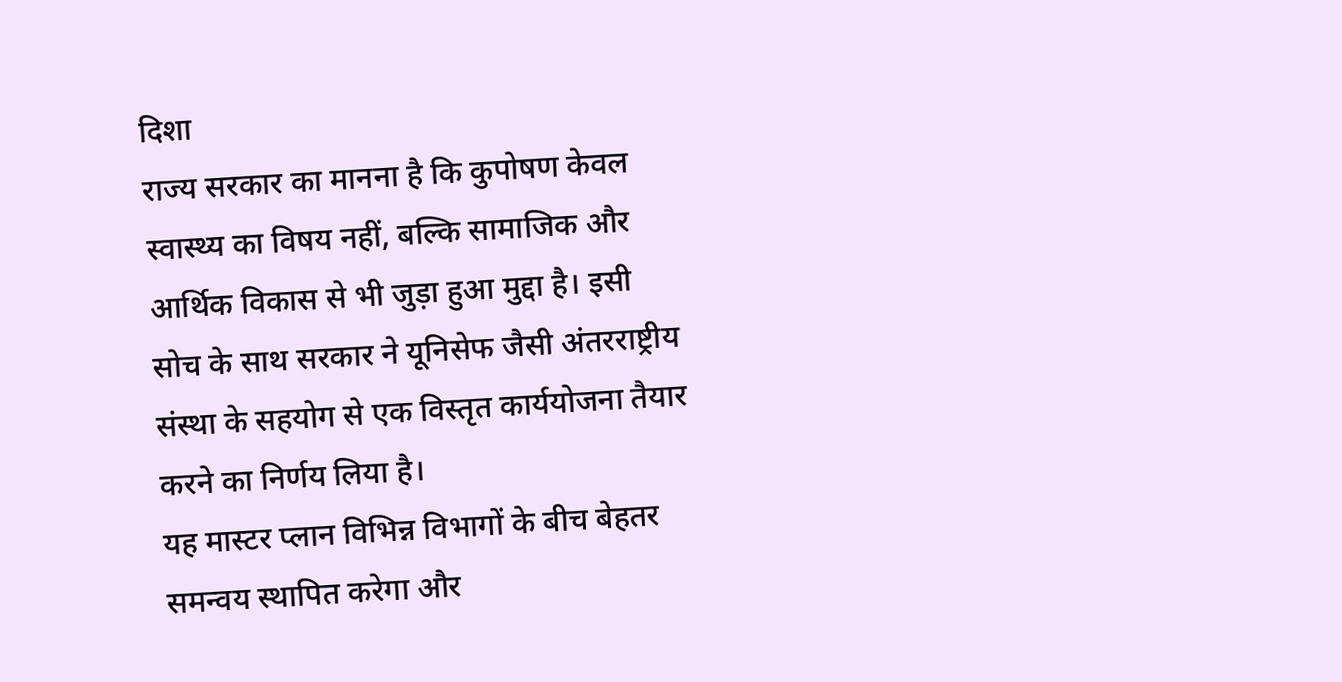दिशा
राज्य सरकार का मानना है कि कुपोषण केवल स्वास्थ्य का विषय नहीं, बल्कि सामाजिक और आर्थिक विकास से भी जुड़ा हुआ मुद्दा है। इसी सोच के साथ सरकार ने यूनिसेफ जैसी अंतरराष्ट्रीय संस्था के सहयोग से एक विस्तृत कार्ययोजना तैयार करने का निर्णय लिया है।
यह मास्टर प्लान विभिन्न विभागों के बीच बेहतर समन्वय स्थापित करेगा और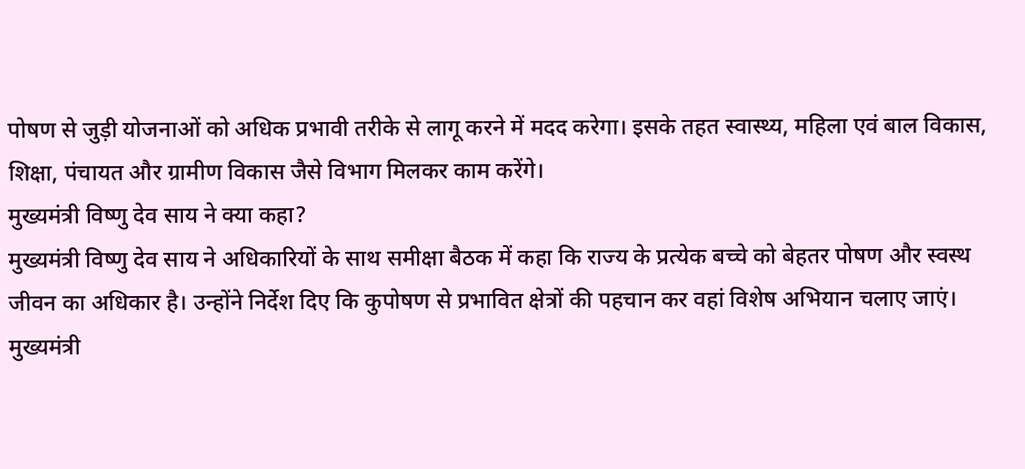पोषण से जुड़ी योजनाओं को अधिक प्रभावी तरीके से लागू करने में मदद करेगा। इसके तहत स्वास्थ्य, महिला एवं बाल विकास, शिक्षा, पंचायत और ग्रामीण विकास जैसे विभाग मिलकर काम करेंगे।
मुख्यमंत्री विष्णु देव साय ने क्या कहा?
मुख्यमंत्री विष्णु देव साय ने अधिकारियों के साथ समीक्षा बैठक में कहा कि राज्य के प्रत्येक बच्चे को बेहतर पोषण और स्वस्थ जीवन का अधिकार है। उन्होंने निर्देश दिए कि कुपोषण से प्रभावित क्षेत्रों की पहचान कर वहां विशेष अभियान चलाए जाएं।
मुख्यमंत्री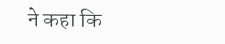ने कहा कि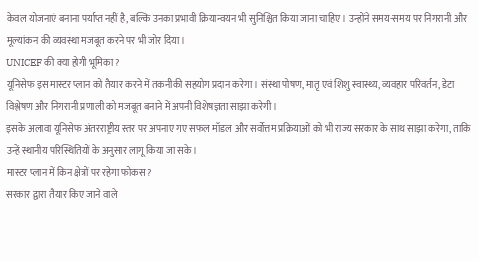केवल योजनाएं बनाना पर्याप्त नहीं है, बल्कि उनका प्रभावी क्रियान्वयन भी सुनिश्चित किया जाना चाहिए। उन्होंने समय-समय पर निगरानी और मूल्यांकन की व्यवस्था मजबूत करने पर भी जोर दिया।
UNICEF की क्या होगी भूमिका?
यूनिसेफ इस मास्टर प्लान को तैयार करने में तकनीकी सहयोग प्रदान करेगा। संस्था पोषण, मातृ एवं शिशु स्वास्थ्य, व्यवहार परिवर्तन, डेटा विश्लेषण और निगरानी प्रणाली को मजबूत बनाने में अपनी विशेषज्ञता साझा करेगी।
इसके अलावा यूनिसेफ अंतरराष्ट्रीय स्तर पर अपनाए गए सफल मॉडल और सर्वोत्तम प्रक्रियाओं को भी राज्य सरकार के साथ साझा करेगा, ताकि उन्हें स्थानीय परिस्थितियों के अनुसार लागू किया जा सके।
मास्टर प्लान में किन क्षेत्रों पर रहेगा फोकस?
सरकार द्वारा तैयार किए जाने वाले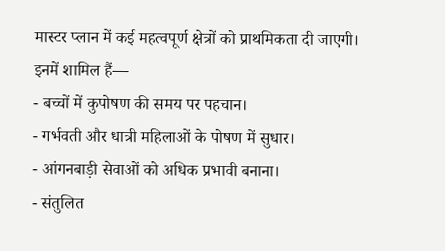मास्टर प्लान में कई महत्वपूर्ण क्षेत्रों को प्राथमिकता दी जाएगी।
इनमें शामिल हैं—
- बच्चों में कुपोषण की समय पर पहचान।
- गर्भवती और धात्री महिलाओं के पोषण में सुधार।
- आंगनबाड़ी सेवाओं को अधिक प्रभावी बनाना।
- संतुलित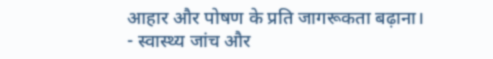आहार और पोषण के प्रति जागरूकता बढ़ाना।
- स्वास्थ्य जांच और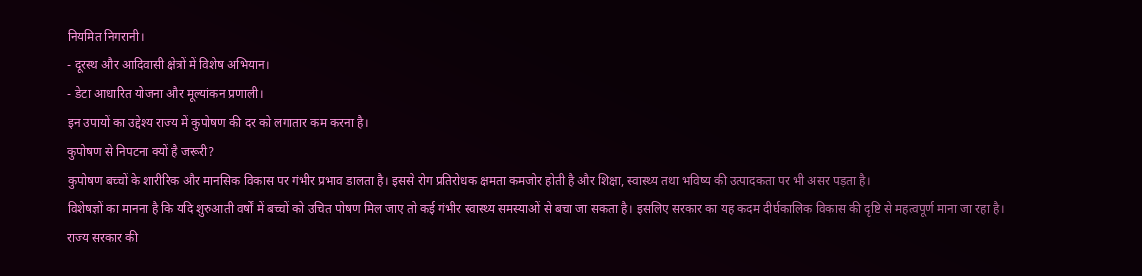नियमित निगरानी।
- दूरस्थ और आदिवासी क्षेत्रों में विशेष अभियान।
- डेटा आधारित योजना और मूल्यांकन प्रणाली।
इन उपायों का उद्देश्य राज्य में कुपोषण की दर को लगातार कम करना है।
कुपोषण से निपटना क्यों है जरूरी?
कुपोषण बच्चों के शारीरिक और मानसिक विकास पर गंभीर प्रभाव डालता है। इससे रोग प्रतिरोधक क्षमता कमजोर होती है और शिक्षा, स्वास्थ्य तथा भविष्य की उत्पादकता पर भी असर पड़ता है।
विशेषज्ञों का मानना है कि यदि शुरुआती वर्षों में बच्चों को उचित पोषण मिल जाए तो कई गंभीर स्वास्थ्य समस्याओं से बचा जा सकता है। इसलिए सरकार का यह कदम दीर्घकालिक विकास की दृष्टि से महत्वपूर्ण माना जा रहा है।
राज्य सरकार की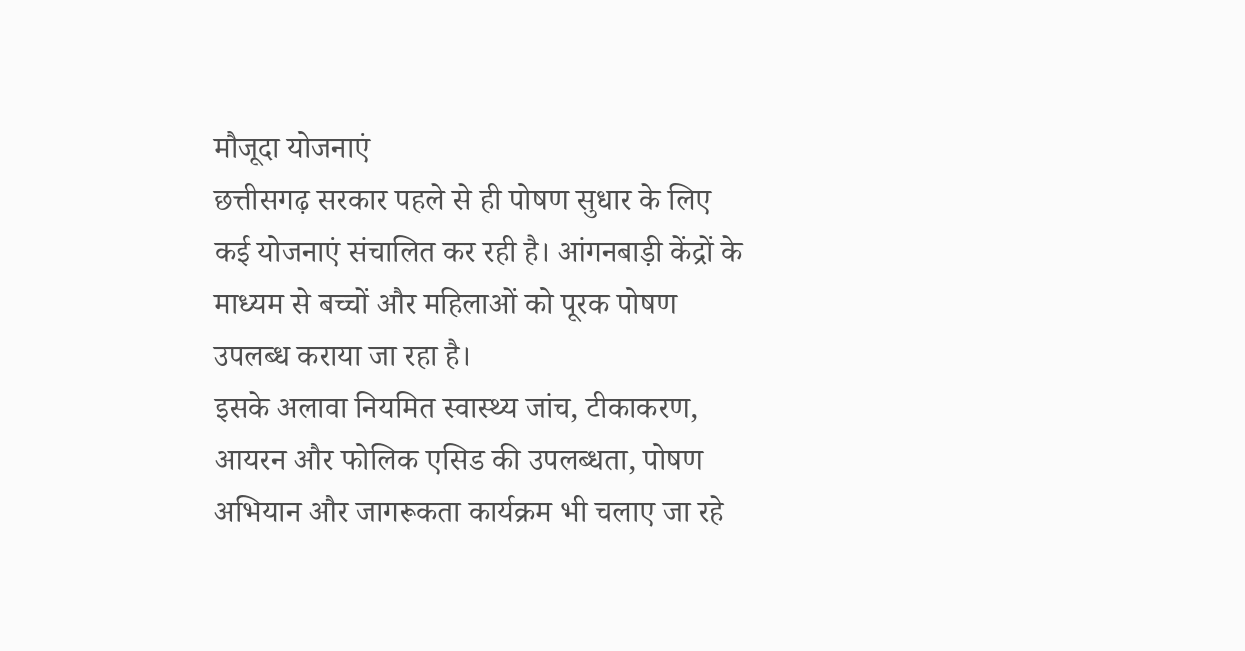मौजूदा योजनाएं
छत्तीसगढ़ सरकार पहले से ही पोषण सुधार के लिए कई योजनाएं संचालित कर रही है। आंगनबाड़ी केंद्रों के माध्यम से बच्चों और महिलाओं को पूरक पोषण उपलब्ध कराया जा रहा है।
इसके अलावा नियमित स्वास्थ्य जांच, टीकाकरण, आयरन और फोलिक एसिड की उपलब्धता, पोषण अभियान और जागरूकता कार्यक्रम भी चलाए जा रहे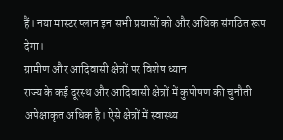हैं। नया मास्टर प्लान इन सभी प्रयासों को और अधिक संगठित रूप देगा।
ग्रामीण और आदिवासी क्षेत्रों पर विशेष ध्यान
राज्य के कई दूरस्थ और आदिवासी क्षेत्रों में कुपोषण की चुनौती अपेक्षाकृत अधिक है। ऐसे क्षेत्रों में स्वास्थ्य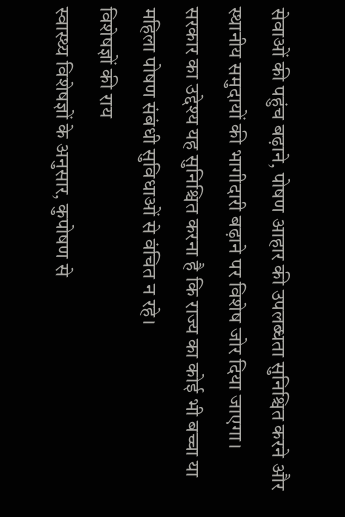सेवाओं की पहुंच बढ़ाने, पोषण आहार की उपलब्धता सुनिश्चित करने और स्थानीय समुदायों की भागीदारी बढ़ाने पर विशेष जोर दिया जाएगा।
सरकार का उद्देश्य यह सुनिश्चित करना है कि राज्य का कोई भी बच्चा या महिला पोषण संबंधी सुविधाओं से वंचित न रहे।
विशेषज्ञों की राय
स्वास्थ्य विशेषज्ञों के अनुसार, कुपोषण से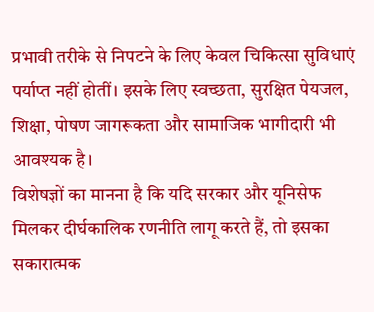प्रभावी तरीके से निपटने के लिए केवल चिकित्सा सुविधाएं पर्याप्त नहीं होतीं। इसके लिए स्वच्छता, सुरक्षित पेयजल, शिक्षा, पोषण जागरूकता और सामाजिक भागीदारी भी आवश्यक है।
विशेषज्ञों का मानना है कि यदि सरकार और यूनिसेफ मिलकर दीर्घकालिक रणनीति लागू करते हैं, तो इसका सकारात्मक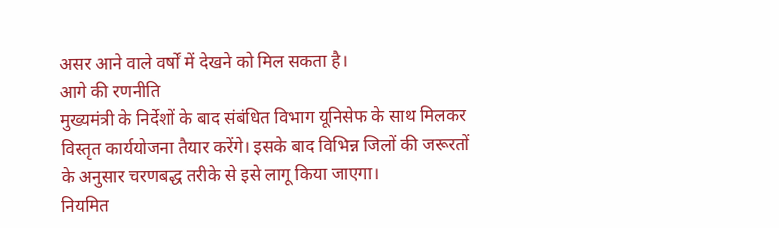असर आने वाले वर्षों में देखने को मिल सकता है।
आगे की रणनीति
मुख्यमंत्री के निर्देशों के बाद संबंधित विभाग यूनिसेफ के साथ मिलकर विस्तृत कार्ययोजना तैयार करेंगे। इसके बाद विभिन्न जिलों की जरूरतों के अनुसार चरणबद्ध तरीके से इसे लागू किया जाएगा।
नियमित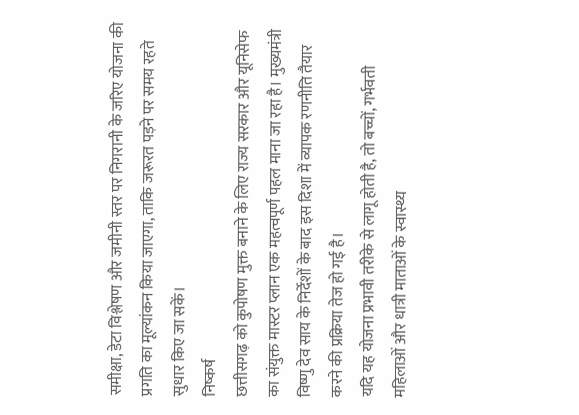समीक्षा, डेटा विश्लेषण और जमीनी स्तर पर निगरानी के जरिए योजना की प्रगति का मूल्यांकन किया जाएगा, ताकि जरूरत पड़ने पर समय रहते सुधार किए जा सकें।
निष्कर्ष
छत्तीसगढ़ को कुपोषण मुक्त बनाने के लिए राज्य सरकार और यूनिसेफ का संयुक्त मास्टर प्लान एक महत्वपूर्ण पहल माना जा रहा है। मुख्यमंत्री विष्णु देव साय के निर्देशों के बाद इस दिशा में व्यापक रणनीति तैयार करने की प्रक्रिया तेज हो गई है।
यदि यह योजना प्रभावी तरीके से लागू होती है, तो बच्चों, गर्भवती महिलाओं और धात्री माताओं के स्वास्थ्य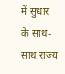में सुधार के साथ-साथ राज्य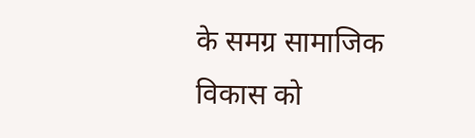के समग्र सामाजिक विकास को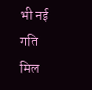भी नई गति मिल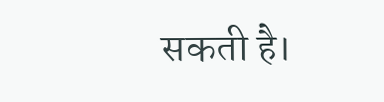सकती है।